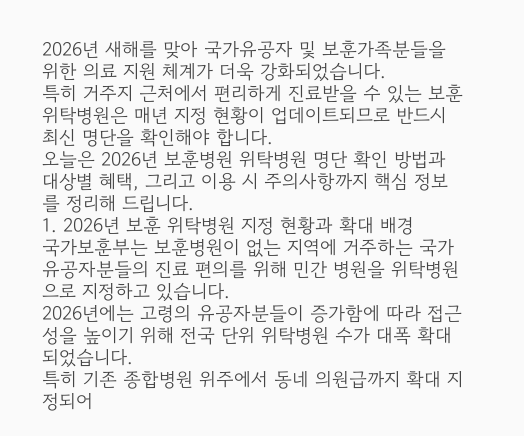2026년 새해를 맞아 국가유공자 및 보훈가족분들을 위한 의료 지원 체계가 더욱 강화되었습니다.
특히 거주지 근처에서 편리하게 진료받을 수 있는 보훈 위탁병원은 매년 지정 현황이 업데이트되므로 반드시 최신 명단을 확인해야 합니다.
오늘은 2026년 보훈병원 위탁병원 명단 확인 방법과 대상별 혜택, 그리고 이용 시 주의사항까지 핵심 정보를 정리해 드립니다.
1. 2026년 보훈 위탁병원 지정 현황과 확대 배경
국가보훈부는 보훈병원이 없는 지역에 거주하는 국가유공자분들의 진료 편의를 위해 민간 병원을 위탁병원으로 지정하고 있습니다.
2026년에는 고령의 유공자분들이 증가함에 따라 접근성을 높이기 위해 전국 단위 위탁병원 수가 대폭 확대되었습니다.
특히 기존 종합병원 위주에서 동네 의원급까지 확대 지정되어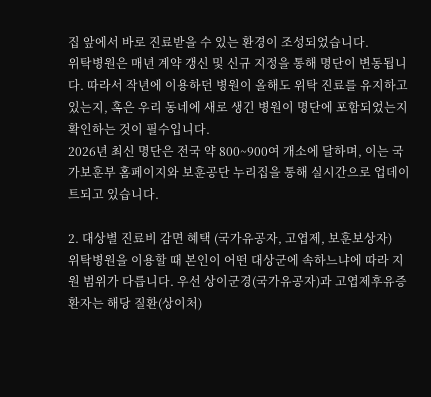집 앞에서 바로 진료받을 수 있는 환경이 조성되었습니다.
위탁병원은 매년 계약 갱신 및 신규 지정을 통해 명단이 변동됩니다. 따라서 작년에 이용하던 병원이 올해도 위탁 진료를 유지하고 있는지, 혹은 우리 동네에 새로 생긴 병원이 명단에 포함되었는지 확인하는 것이 필수입니다.
2026년 최신 명단은 전국 약 800~900여 개소에 달하며, 이는 국가보훈부 홈페이지와 보훈공단 누리집을 통해 실시간으로 업데이트되고 있습니다.

2. 대상별 진료비 감면 혜택 (국가유공자, 고엽제, 보훈보상자)
위탁병원을 이용할 때 본인이 어떤 대상군에 속하느냐에 따라 지원 범위가 다릅니다. 우선 상이군경(국가유공자)과 고엽제후유증 환자는 해당 질환(상이처)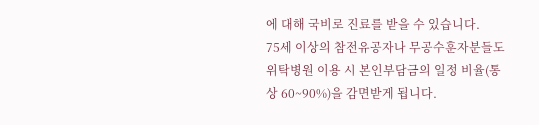에 대해 국비로 진료를 받을 수 있습니다.
75세 이상의 참전유공자나 무공수훈자분들도 위탁병원 이용 시 본인부담금의 일정 비율(통상 60~90%)을 감면받게 됩니다.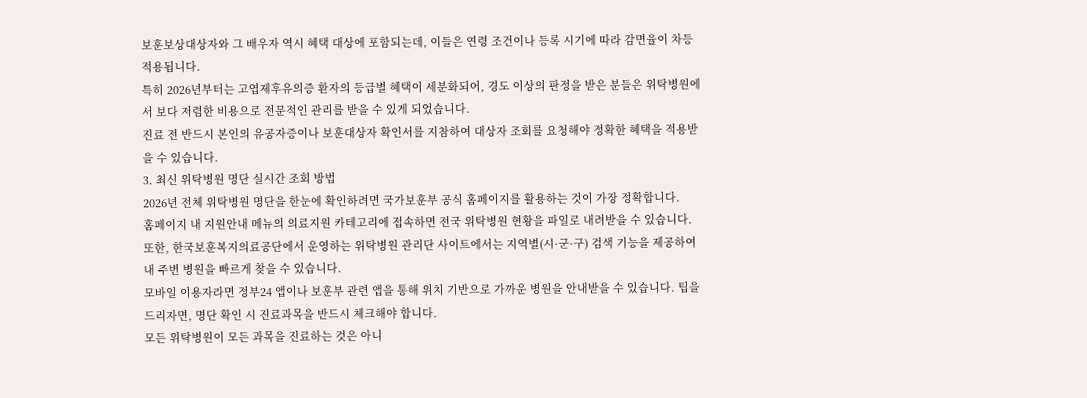보훈보상대상자와 그 배우자 역시 혜택 대상에 포함되는데, 이들은 연령 조건이나 등록 시기에 따라 감면율이 차등 적용됩니다.
특히 2026년부터는 고엽제후유의증 환자의 등급별 혜택이 세분화되어, 경도 이상의 판정을 받은 분들은 위탁병원에서 보다 저렴한 비용으로 전문적인 관리를 받을 수 있게 되었습니다.
진료 전 반드시 본인의 유공자증이나 보훈대상자 확인서를 지참하여 대상자 조회를 요청해야 정확한 혜택을 적용받을 수 있습니다.
3. 최신 위탁병원 명단 실시간 조회 방법
2026년 전체 위탁병원 명단을 한눈에 확인하려면 국가보훈부 공식 홈페이지를 활용하는 것이 가장 정확합니다.
홈페이지 내 지원안내 메뉴의 의료지원 카테고리에 접속하면 전국 위탁병원 현황을 파일로 내려받을 수 있습니다.
또한, 한국보훈복지의료공단에서 운영하는 위탁병원 관리단 사이트에서는 지역별(시·군·구) 검색 기능을 제공하여 내 주변 병원을 빠르게 찾을 수 있습니다.
모바일 이용자라면 정부24 앱이나 보훈부 관련 앱을 통해 위치 기반으로 가까운 병원을 안내받을 수 있습니다. 팁을 드리자면, 명단 확인 시 진료과목을 반드시 체크해야 합니다.
모든 위탁병원이 모든 과목을 진료하는 것은 아니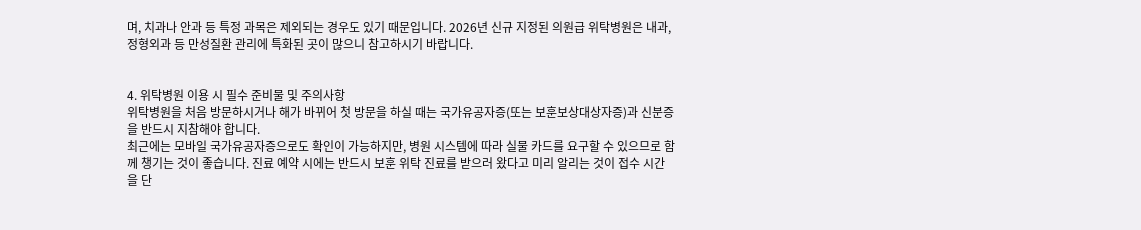며, 치과나 안과 등 특정 과목은 제외되는 경우도 있기 때문입니다. 2026년 신규 지정된 의원급 위탁병원은 내과, 정형외과 등 만성질환 관리에 특화된 곳이 많으니 참고하시기 바랍니다.


4. 위탁병원 이용 시 필수 준비물 및 주의사항
위탁병원을 처음 방문하시거나 해가 바뀌어 첫 방문을 하실 때는 국가유공자증(또는 보훈보상대상자증)과 신분증을 반드시 지참해야 합니다.
최근에는 모바일 국가유공자증으로도 확인이 가능하지만, 병원 시스템에 따라 실물 카드를 요구할 수 있으므로 함께 챙기는 것이 좋습니다. 진료 예약 시에는 반드시 보훈 위탁 진료를 받으러 왔다고 미리 알리는 것이 접수 시간을 단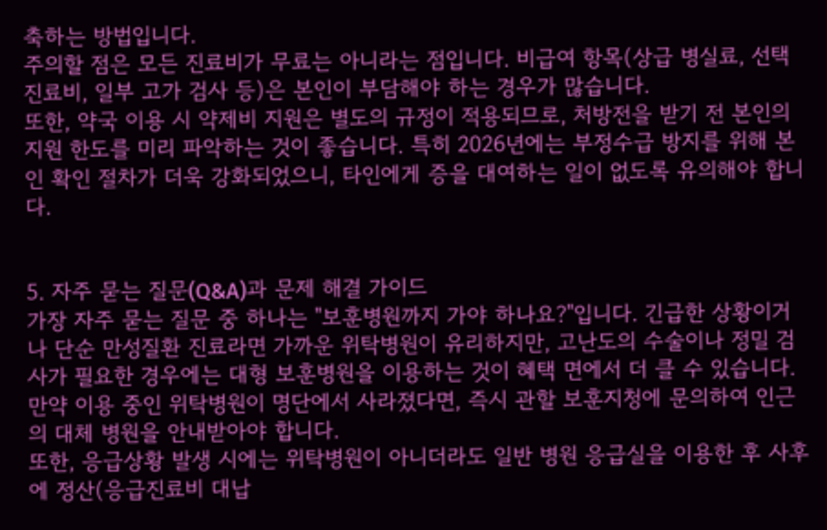축하는 방법입니다.
주의할 점은 모든 진료비가 무료는 아니라는 점입니다. 비급여 항목(상급 병실료, 선택 진료비, 일부 고가 검사 등)은 본인이 부담해야 하는 경우가 많습니다.
또한, 약국 이용 시 약제비 지원은 별도의 규정이 적용되므로, 처방전을 받기 전 본인의 지원 한도를 미리 파악하는 것이 좋습니다. 특히 2026년에는 부정수급 방지를 위해 본인 확인 절차가 더욱 강화되었으니, 타인에게 증을 대여하는 일이 없도록 유의해야 합니다.


5. 자주 묻는 질문(Q&A)과 문제 해결 가이드
가장 자주 묻는 질문 중 하나는 "보훈병원까지 가야 하나요?"입니다. 긴급한 상황이거나 단순 만성질환 진료라면 가까운 위탁병원이 유리하지만, 고난도의 수술이나 정밀 검사가 필요한 경우에는 대형 보훈병원을 이용하는 것이 혜택 면에서 더 클 수 있습니다.
만약 이용 중인 위탁병원이 명단에서 사라졌다면, 즉시 관할 보훈지청에 문의하여 인근의 대체 병원을 안내받아야 합니다.
또한, 응급상황 발생 시에는 위탁병원이 아니더라도 일반 병원 응급실을 이용한 후 사후에 정산(응급진료비 대납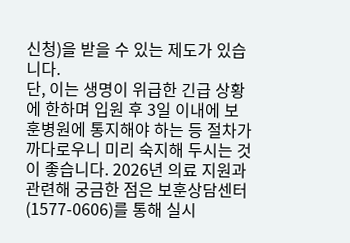신청)을 받을 수 있는 제도가 있습니다.
단, 이는 생명이 위급한 긴급 상황에 한하며 입원 후 3일 이내에 보훈병원에 통지해야 하는 등 절차가 까다로우니 미리 숙지해 두시는 것이 좋습니다. 2026년 의료 지원과 관련해 궁금한 점은 보훈상담센터(1577-0606)를 통해 실시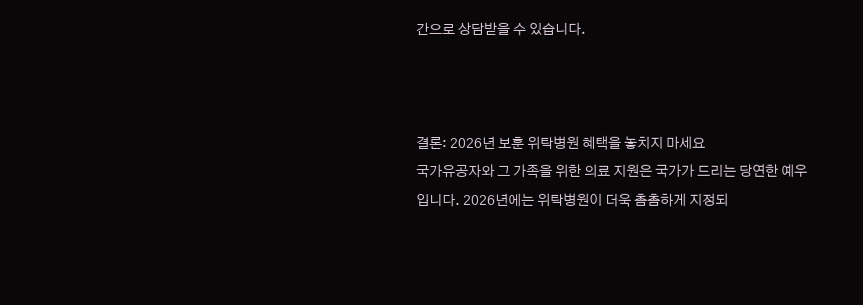간으로 상담받을 수 있습니다.



결론: 2026년 보훈 위탁병원 혜택을 놓치지 마세요
국가유공자와 그 가족을 위한 의료 지원은 국가가 드리는 당연한 예우입니다. 2026년에는 위탁병원이 더욱 촘촘하게 지정되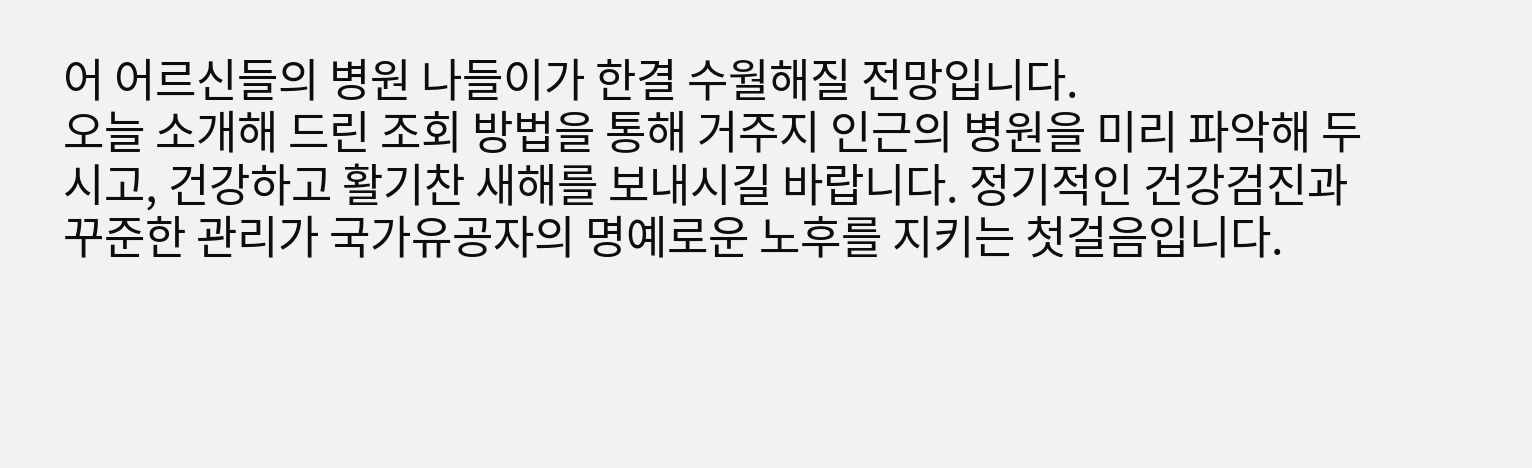어 어르신들의 병원 나들이가 한결 수월해질 전망입니다.
오늘 소개해 드린 조회 방법을 통해 거주지 인근의 병원을 미리 파악해 두시고, 건강하고 활기찬 새해를 보내시길 바랍니다. 정기적인 건강검진과 꾸준한 관리가 국가유공자의 명예로운 노후를 지키는 첫걸음입니다.